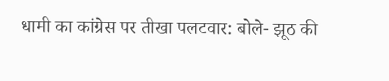धामी का कांग्रेस पर तीखा पलटवार: बोले- झूठ की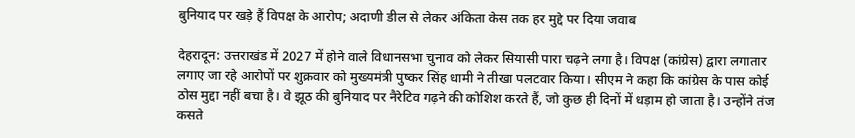बुनियाद पर खड़े हैं विपक्ष के आरोप; अदाणी डील से लेकर अंकिता केस तक हर मुद्दे पर दिया जवाब

देहरादून: उत्तराखंड में 2027 में होने वाले विधानसभा चुनाव को लेकर सियासी पारा चढ़ने लगा है। विपक्ष (कांग्रेस) द्वारा लगातार लगाए जा रहे आरोपों पर शुक्रवार को मुख्यमंत्री पुष्कर सिंह धामी ने तीखा पलटवार किया। सीएम ने कहा कि कांग्रेस के पास कोई ठोस मुद्दा नहीं बचा है। वे झूठ की बुनियाद पर नैरेटिव गढ़ने की कोशिश करते हैं, जो कुछ ही दिनों में धड़ाम हो जाता है। उन्होंने तंज कसते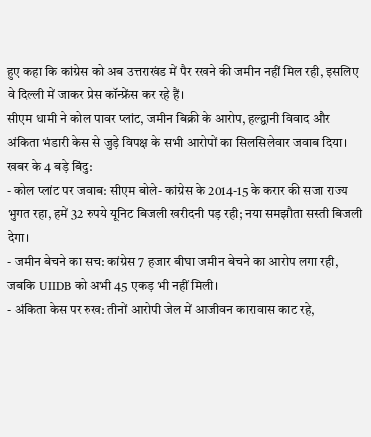हुए कहा कि कांग्रेस को अब उत्तराखंड में पैर रखने की जमीन नहीं मिल रही, इसलिए वे दिल्ली में जाकर प्रेस कॉन्फ्रेंस कर रहे हैं।
सीएम धामी ने कोल पावर प्लांट, जमीन बिक्री के आरोप, हल्द्वानी विवाद और अंकिता भंडारी केस से जुड़े विपक्ष के सभी आरोपों का सिलसिलेवार जवाब दिया।
खबर के 4 बड़े बिंदु:
- कोल प्लांट पर जवाब: सीएम बोले- कांग्रेस के 2014-15 के करार की सजा राज्य भुगत रहा, हमें 32 रुपये यूनिट बिजली खरीदनी पड़ रही; नया समझौता सस्ती बिजली देगा।
- जमीन बेचने का सच: कांग्रेस 7 हजार बीघा जमीन बेचने का आरोप लगा रही, जबकि UIIDB को अभी 45 एकड़ भी नहीं मिली।
- अंकिता केस पर रुख: तीनों आरोपी जेल में आजीवन कारावास काट रहे,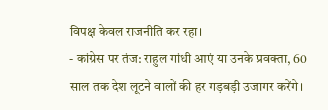विपक्ष केवल राजनीति कर रहा।
- कांग्रेस पर तंज: राहुल गांधी आएं या उनके प्रवक्ता, 60 साल तक देश लूटने वालों की हर गड़बड़ी उजागर करेंगे।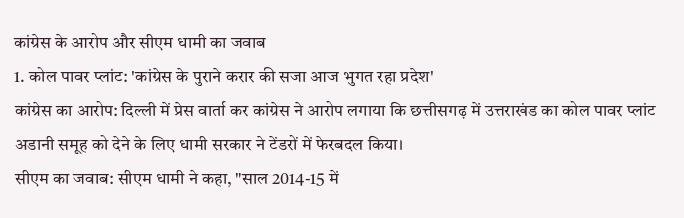कांग्रेस के आरोप और सीएम धामी का जवाब
1. कोल पावर प्लांट: 'कांग्रेस के पुराने करार की सजा आज भुगत रहा प्रदेश'
कांग्रेस का आरोप: दिल्ली में प्रेस वार्ता कर कांग्रेस ने आरोप लगाया कि छत्तीसगढ़ में उत्तराखंड का कोल पावर प्लांट अडानी समूह को देने के लिए धामी सरकार ने टेंडरों में फेरबदल किया।
सीएम का जवाब: सीएम धामी ने कहा, "साल 2014-15 में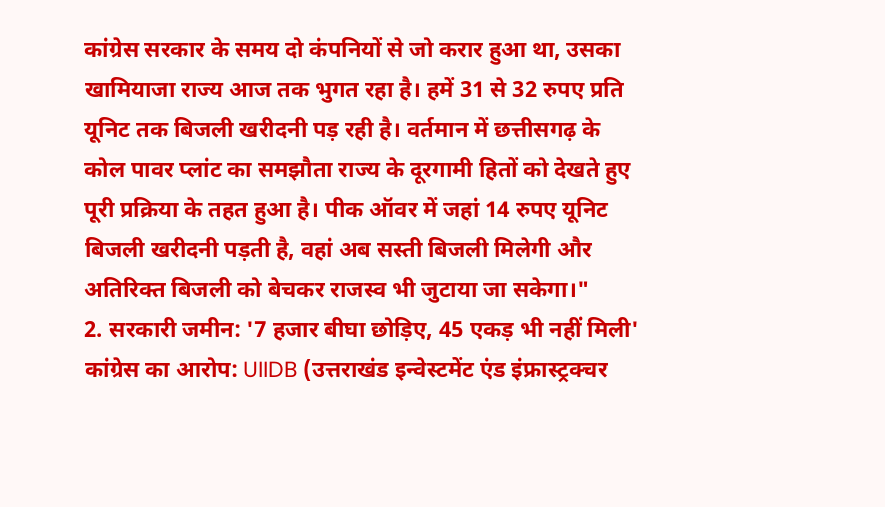कांग्रेस सरकार के समय दो कंपनियों से जो करार हुआ था, उसका खामियाजा राज्य आज तक भुगत रहा है। हमें 31 से 32 रुपए प्रति यूनिट तक बिजली खरीदनी पड़ रही है। वर्तमान में छत्तीसगढ़ के कोल पावर प्लांट का समझौता राज्य के दूरगामी हितों को देखते हुए पूरी प्रक्रिया के तहत हुआ है। पीक ऑवर में जहां 14 रुपए यूनिट बिजली खरीदनी पड़ती है, वहां अब सस्ती बिजली मिलेगी और अतिरिक्त बिजली को बेचकर राजस्व भी जुटाया जा सकेगा।"
2. सरकारी जमीन: '7 हजार बीघा छोड़िए, 45 एकड़ भी नहीं मिली'
कांग्रेस का आरोप: UIIDB (उत्तराखंड इन्वेस्टमेंट एंड इंफ्रास्ट्रक्चर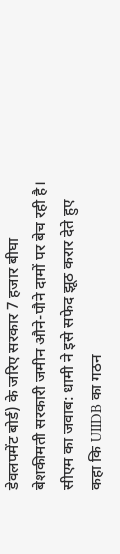डेवलपमेंट बोर्ड) के जरिए सरकार 7 हजार बीघा बेशकीमती सरकारी जमीन औने-पौने दामों पर बेच रही है।
सीएम का जवाब: धामी ने इसे सफेद झूठ करार देते हुए कहा कि UIIDB का गठन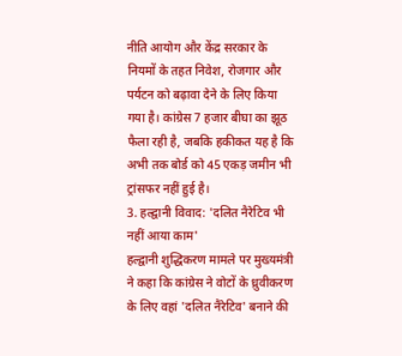नीति आयोग और केंद्र सरकार के नियमों के तहत निवेश, रोजगार और पर्यटन को बढ़ावा देने के लिए किया गया है। कांग्रेस 7 हजार बीघा का झूठ फैला रही है, जबकि हकीकत यह है कि अभी तक बोर्ड को 45 एकड़ जमीन भी ट्रांसफर नहीं हुई है।
3. हल्द्वानी विवाद: 'दलित नैरेटिव भी नहीं आया काम'
हल्द्वानी शुद्धिकरण मामले पर मुख्यमंत्री ने कहा कि कांग्रेस ने वोटों के ध्रुवीकरण के लिए वहां 'दलित नैरेटिव' बनाने की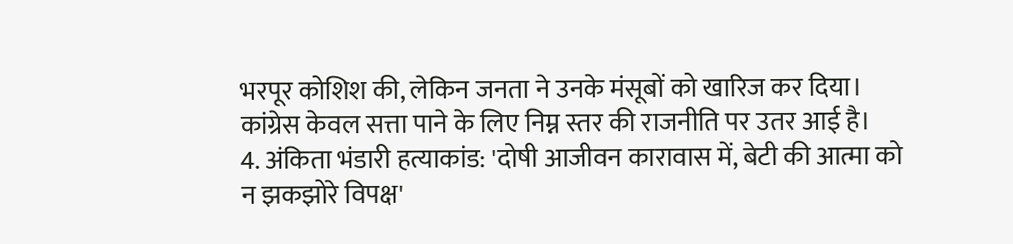भरपूर कोशिश की, लेकिन जनता ने उनके मंसूबों को खारिज कर दिया। कांग्रेस केवल सत्ता पाने के लिए निम्न स्तर की राजनीति पर उतर आई है।
4. अंकिता भंडारी हत्याकांड: 'दोषी आजीवन कारावास में, बेटी की आत्मा को न झकझोरे विपक्ष'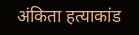अंकिता हत्याकांड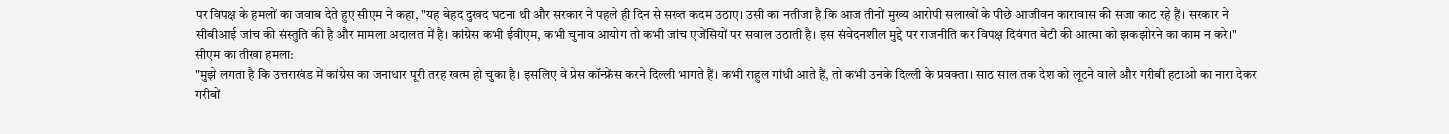पर विपक्ष के हमलों का जवाब देते हुए सीएम ने कहा, "यह बेहद दुखद घटना थी और सरकार ने पहले ही दिन से सख्त कदम उठाए। उसी का नतीजा है कि आज तीनों मुख्य आरोपी सलाखों के पीछे आजीवन कारावास की सजा काट रहे हैं। सरकार ने सीबीआई जांच की संस्तुति की है और मामला अदालत में है। कांग्रेस कभी ईवीएम, कभी चुनाव आयोग तो कभी जांच एजेंसियों पर सवाल उठाती है। इस संवेदनशील मुद्दे पर राजनीति कर विपक्ष दिवंगत बेटी की आत्मा को झकझोरने का काम न करे।"
सीएम का तीखा हमला:
"मुझे लगता है कि उत्तराखंड में कांग्रेस का जनाधार पूरी तरह खत्म हो चुका है। इसलिए वे प्रेस कॉन्फ्रेंस करने दिल्ली भागते हैं। कभी राहुल गांधी आते हैं, तो कभी उनके दिल्ली के प्रवक्ता। साठ साल तक देश को लूटने वाले और गरीबी हटाओ का नारा देकर गरीबों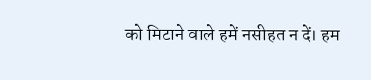को मिटाने वाले हमें नसीहत न दें। हम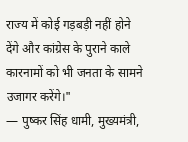राज्य में कोई गड़बड़ी नहीं होने देंगे और कांग्रेस के पुराने काले कारनामों को भी जनता के सामने उजागर करेंगे।"
— पुष्कर सिंह धामी, मुख्यमंत्री,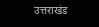उत्तराखंड